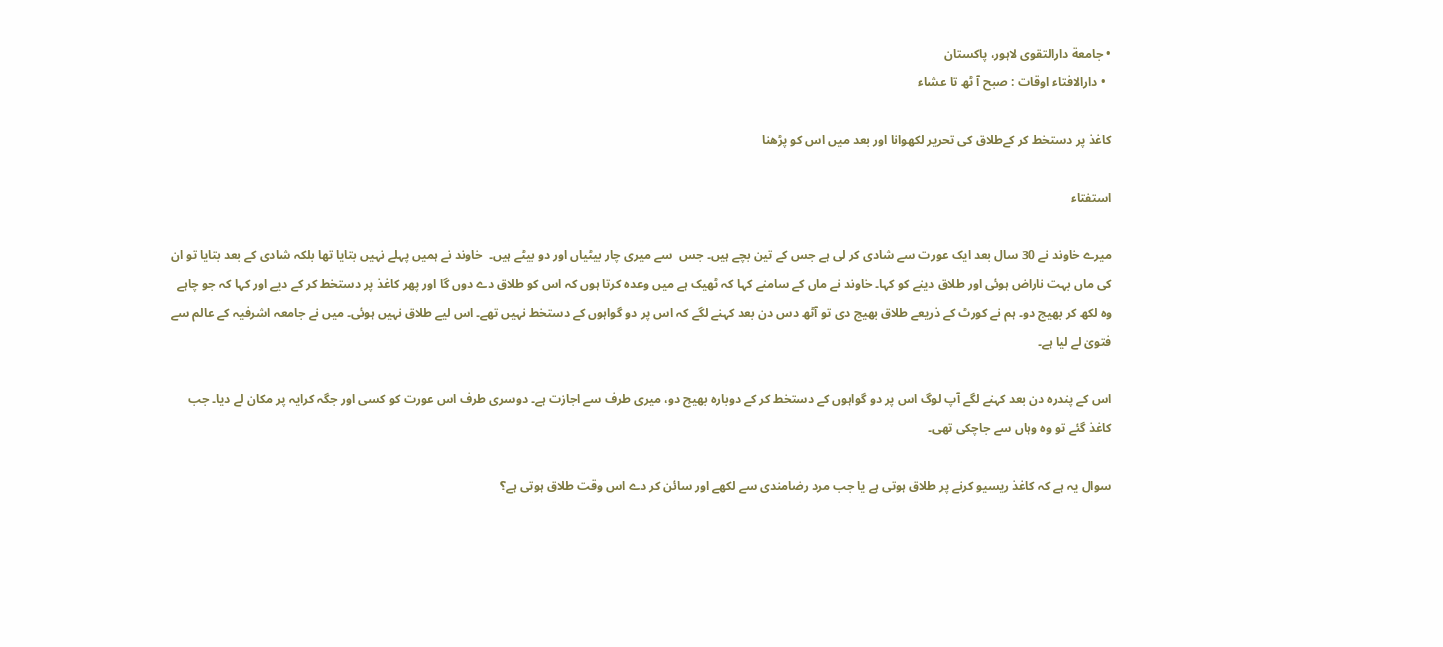• جامعة دارالتقوی لاہور، پاکستان
  • دارالافتاء اوقات : صبح آ ٹھ تا عشاء

کاغذ پر دستخط کر کےطلاق کی تحریر لکھوانا اور بعد میں اس کو پڑھنا

استفتاء

میرے خاوند نے 30 سال بعد ایک عورت سے شادی کر لی ہے جس کے تین بچے ہیں۔ جس  سے میری چار بیٹیاں اور دو بیٹے ہیں۔  خاوند نے ہمیں پہلے نہیں بتایا تھا بلکہ شادی کے بعد بتایا تو ان کی ماں بہت ناراض ہوئی اور طلاق دینے کو کہا۔ خاوند نے ماں کے سامنے کہا کہ ٹھیک ہے میں وعدہ کرتا ہوں کہ اس کو طلاق دے دوں گا اور پھر کاغذ پر دستخط کر کے دیے اور کہا کہ جو چاہے وہ لکھ کر بھیج دو۔ ہم نے کورٹ کے ذریعے طلاق بھیج دی تو آٹھ دس دن بعد کہنے لگے کہ اس پر دو گواہوں کے دستخط نہیں تھے۔ اس لیے طلاق نہیں ہوئی۔ میں نے جامعہ اشرفیہ کے عالم سے فتویٰ لے لیا ہے۔

اس کے پندرہ دن بعد کہنے لگے آپ لوگ اس پر دو گواہوں کے دستخط کر کے دوبارہ بھیج دو، میری طرف سے اجازت ہے۔ دوسری طرف اس عورت کو کسی اور جگہ کرایہ پر مکان لے دیا۔ جب کاغذ گئے تو وہ وہاں سے جاچکی تھی۔

سوال یہ ہے کہ کاغذ ریسیو کرنے پر طلاق ہوتی ہے یا جب مرد رضامندی سے لکھے اور سائن کر دے اس وقت طلاق ہوتی ہے؟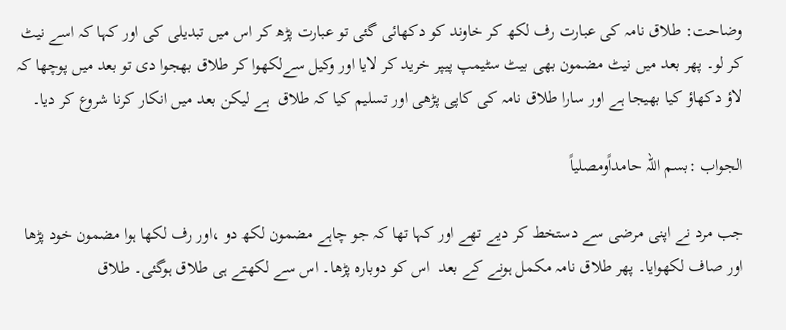وضاحت: طلاق نامہ کی عبارت رف لکھ کر خاوند کو دکھائی گئی تو عبارت پڑھ کر اس میں تبدیلی کی اور کہا کہ اسے نیٹ کر لو۔ پھر بعد میں نیٹ مضمون بھی بیٹ سٹیمپ پیپر خرید کر لایا اور وکیل سےلکھوا کر طلاق بھجوا دی تو بعد میں پوچھا کہ لاؤ دکھاؤ کیا بھیجا ہے اور سارا طلاق نامہ کی کاپی پڑھی اور تسلیم کیا کہ طلاق  ہے لیکن بعد میں انکار کرنا شروع کر دیا۔

الجواب :بسم اللہ حامداًومصلیاً

جب مرد نے اپنی مرضی سے دستخط کر دیے تھے اور کہا تھا کہ جو چاہے مضمون لکھ دو ،اور رف لکھا ہوا مضمون خود پڑھا اور صاف لکھوایا۔ پھر طلاق نامہ مکمل ہونے کے بعد  اس کو دوبارہ پڑھا۔ اس سے لکھتے ہی طلاق ہوگئی۔ طلاق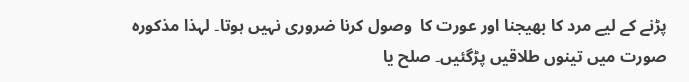پڑنے کے لیے مرد کا بھیجنا اور عورت کا  وصول کرنا ضروری نہیں ہوتا۔ لہذا مذکورہ صورت میں تینوں طلاقیں پڑگئیں۔ صلح یا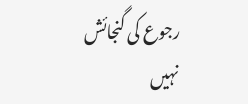رجوع کی گنجائش نہیں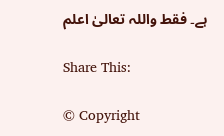ہے۔ فقط واللہ تعالیٰ اعلم

Share This:

© Copyright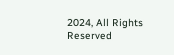2024, All Rights Reserved